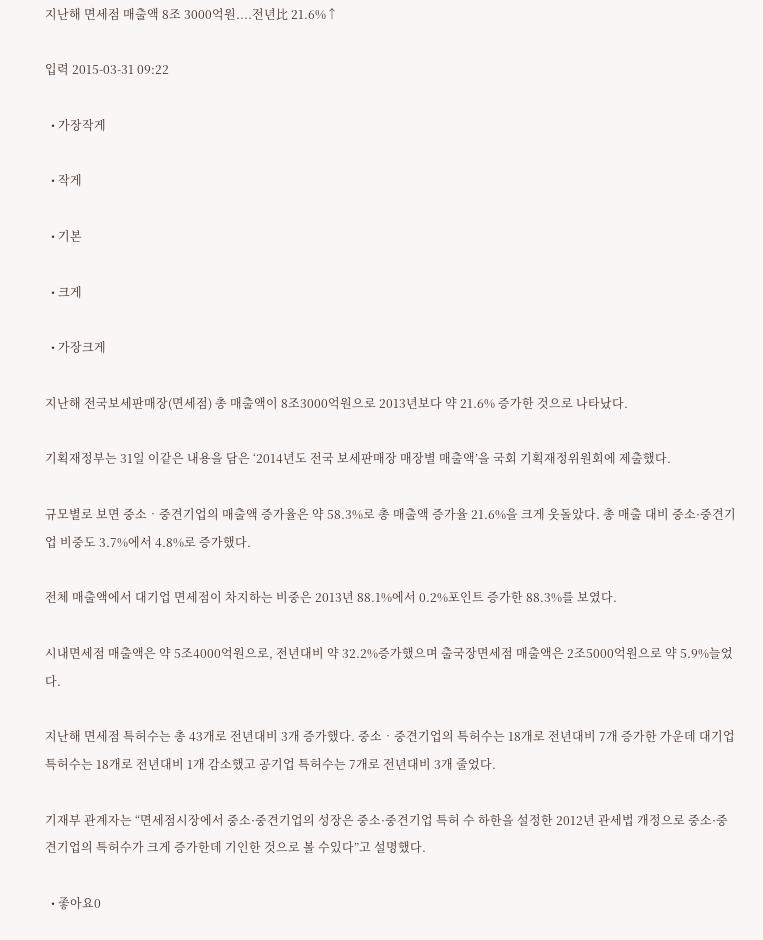지난해 면세점 매출액 8조 3000억원....전년比 21.6%↑

입력 2015-03-31 09:22

  • 가장작게

  • 작게

  • 기본

  • 크게

  • 가장크게

지난해 전국보세판매장(면세점) 총 매출액이 8조3000억원으로 2013년보다 약 21.6% 증가한 것으로 나타났다.

기획재정부는 31일 이같은 내용을 담은 ‘2014년도 전국 보세판매장 매장별 매출액’을 국회 기획재정위원회에 제출했다.

규모별로 보면 중소‧중견기업의 매출액 증가율은 약 58.3%로 총 매출액 증가율 21.6%을 크게 웃돌았다. 총 매출 대비 중소·중견기업 비중도 3.7%에서 4.8%로 증가했다.

전체 매출액에서 대기업 면세점이 차지하는 비중은 2013년 88.1%에서 0.2%포인트 증가한 88.3%를 보였다.

시내면세점 매출액은 약 5조4000억원으로, 전년대비 약 32.2%증가했으며 출국장면세점 매출액은 2조5000억원으로 약 5.9%늘었다.

지난해 면세점 특허수는 총 43개로 전년대비 3개 증가했다. 중소‧중견기업의 특허수는 18개로 전년대비 7개 증가한 가운데 대기업 특허수는 18개로 전년대비 1개 감소했고 공기업 특허수는 7개로 전년대비 3개 줄었다.

기재부 관계자는 “면세점시장에서 중소·중견기업의 성장은 중소·중견기업 특허 수 하한을 설정한 2012년 관세법 개정으로 중소·중견기업의 특허수가 크게 증가한데 기인한 것으로 볼 수있다”고 설명했다.

  • 좋아요0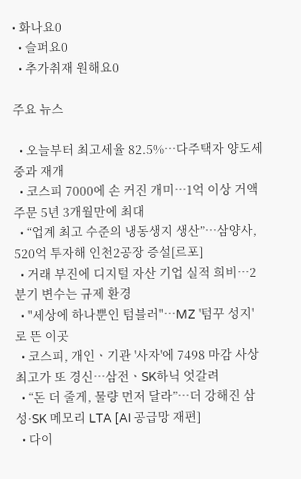• 화나요0
  • 슬퍼요0
  • 추가취재 원해요0

주요 뉴스

  • 오늘부터 최고세율 82.5%⋯다주택자 양도세 중과 재개
  • 코스피 7000에 손 커진 개미…1억 이상 거액 주문 5년 3개월만에 최대
  • “업계 최고 수준의 냉동생지 생산”…삼양사, 520억 투자해 인천2공장 증설[르포]
  • 거래 부진에 디지털 자산 기업 실적 희비…2분기 변수는 규제 환경
  • "세상에 하나뿐인 텀블러"…MZ '텀꾸 성지'로 뜬 이곳
  • 코스피, 개인ㆍ기관 '사자'에 7498 마감 사상 최고가 또 경신⋯삼전ㆍSK하닉 엇갈려
  • “돈 더 줄게, 물량 먼저 달라”…더 강해진 삼성·SK 메모리 LTA [AI 공급망 재편]
  • 다이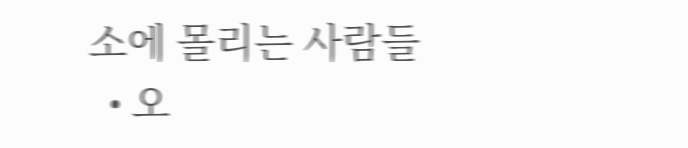소에 몰리는 사람들
  • 오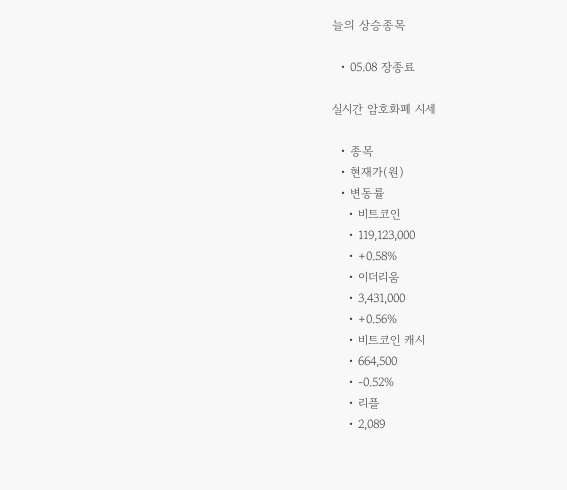늘의 상승종목

  • 05.08 장종료

실시간 암호화폐 시세

  • 종목
  • 현재가(원)
  • 변동률
    • 비트코인
    • 119,123,000
    • +0.58%
    • 이더리움
    • 3,431,000
    • +0.56%
    • 비트코인 캐시
    • 664,500
    • -0.52%
    • 리플
    • 2,089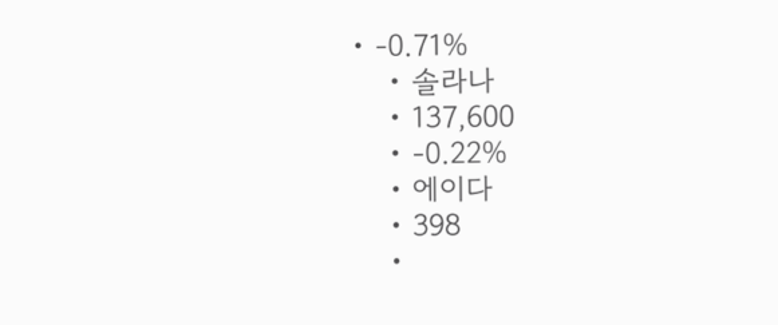• -0.71%
    • 솔라나
    • 137,600
    • -0.22%
    • 에이다
    • 398
    •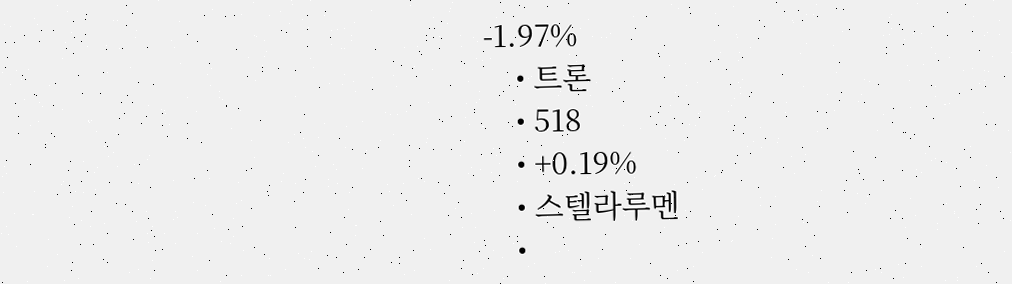-1.97%
    • 트론
    • 518
    • +0.19%
    • 스텔라루멘
    •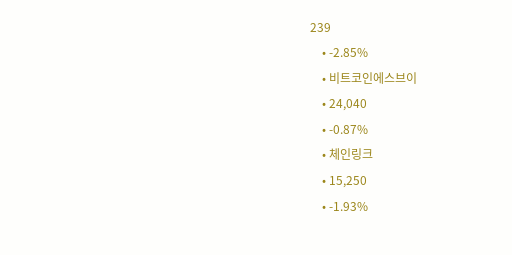239
    • -2.85%
    • 비트코인에스브이
    • 24,040
    • -0.87%
    • 체인링크
    • 15,250
    • -1.93%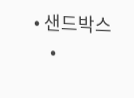• 샌드박스
    •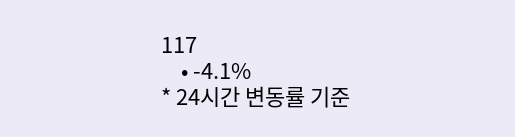117
    • -4.1%
* 24시간 변동률 기준